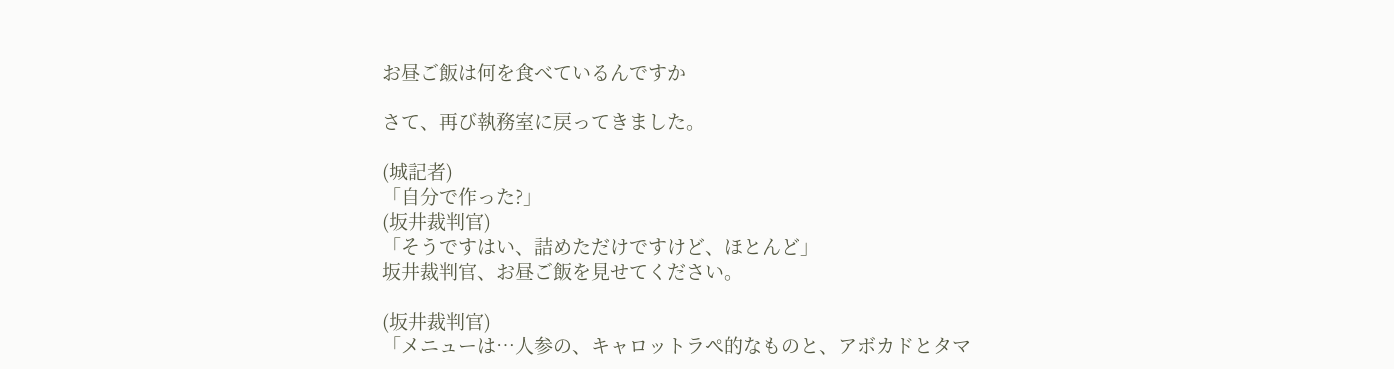お昼ご飯は何を食べているんですか

さて、再び執務室に戻ってきました。

(城記者)
「自分で作った?」
(坂井裁判官)
「そうですはい、詰めただけですけど、ほとんど」
坂井裁判官、お昼ご飯を見せてください。

(坂井裁判官)
「メニューは…人参の、キャロットラぺ的なものと、アボカドとタマ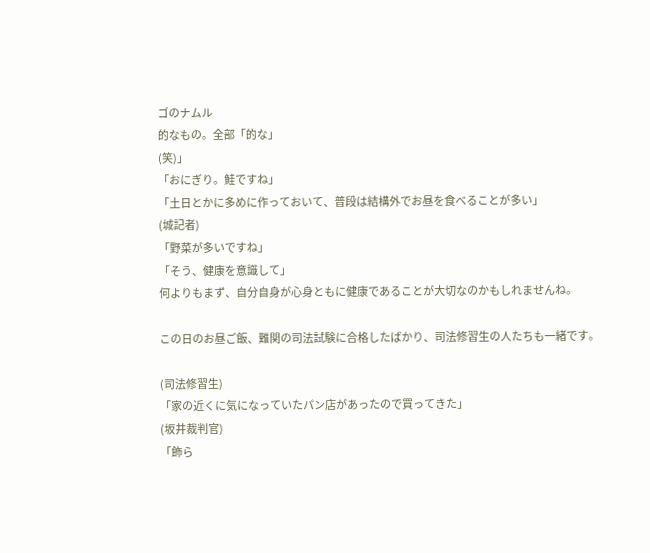ゴのナムル
的なもの。全部「的な」
(笑)」
「おにぎり。鮭ですね」
「土日とかに多めに作っておいて、普段は結構外でお昼を食べることが多い」
(城記者)
「野菜が多いですね」
「そう、健康を意識して」
何よりもまず、自分自身が心身ともに健康であることが大切なのかもしれませんね。

この日のお昼ご飯、難関の司法試験に合格したばかり、司法修習生の人たちも一緒です。

(司法修習生)
「家の近くに気になっていたパン店があったので買ってきた」
(坂井裁判官)
「飾ら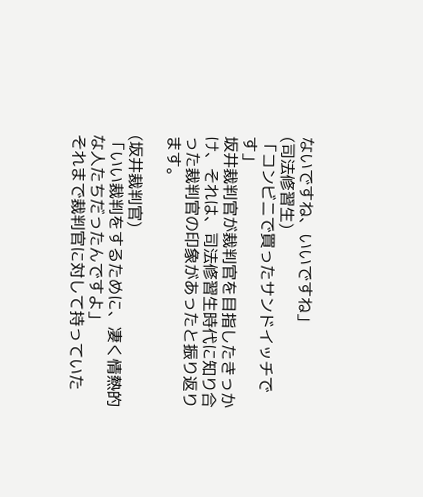ないですね、いいですね」
(司法修習生)
「コンビニで買ったサンドイッチです」
坂井裁判官が裁判官を目指したきっかけ、それは、司法修習生時代に知り合った裁判官の印象があったと振り返ります。

(坂井裁判官)
「いい裁判をするために、凄く情熱的な人たちだったんですよ」
それまで裁判官に対して持っていた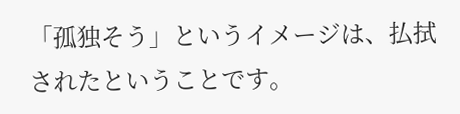「孤独そう」というイメージは、払拭されたということです。